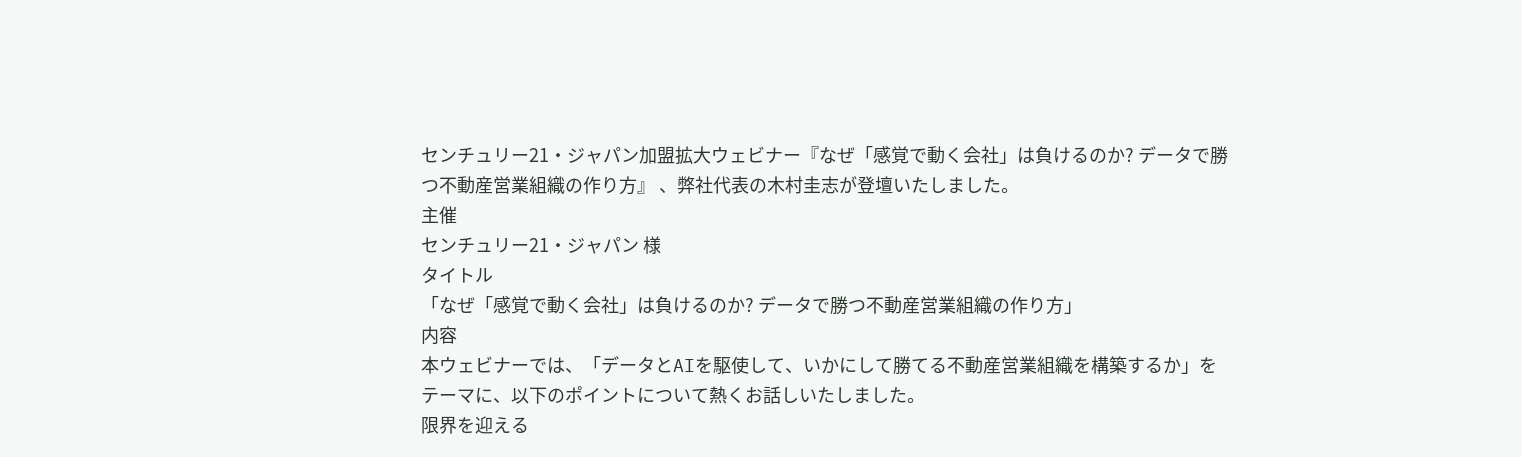センチュリー21・ジャパン加盟拡大ウェビナー『なぜ「感覚で動く会社」は負けるのか? データで勝つ不動産営業組織の作り方』 、弊社代表の木村圭志が登壇いたしました。
主催
センチュリー21・ジャパン 様
タイトル
「なぜ「感覚で動く会社」は負けるのか? データで勝つ不動産営業組織の作り方」
内容
本ウェビナーでは、「データとAIを駆使して、いかにして勝てる不動産営業組織を構築するか」をテーマに、以下のポイントについて熱くお話しいたしました。
限界を迎える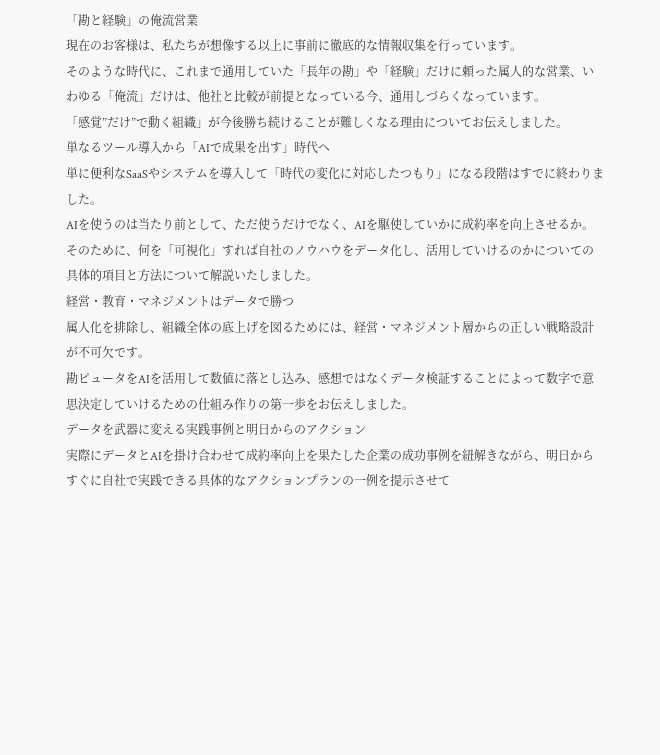「勘と経験」の俺流営業
現在のお客様は、私たちが想像する以上に事前に徹底的な情報収集を行っています。
そのような時代に、これまで通用していた「長年の勘」や「経験」だけに頼った属人的な営業、いわゆる「俺流」だけは、他社と比較が前提となっている今、通用しづらくなっています。
「感覚”だけ”で動く組織」が今後勝ち続けることが難しくなる理由についてお伝えしました。
単なるツール導入から「AIで成果を出す」時代へ
単に便利なSaaSやシステムを導入して「時代の変化に対応したつもり」になる段階はすでに終わりました。
AIを使うのは当たり前として、ただ使うだけでなく、AIを駆使していかに成約率を向上させるか。
そのために、何を「可視化」すれば自社のノウハウをデータ化し、活用していけるのかについての具体的項目と方法について解説いたしました。
経営・教育・マネジメントはデータで勝つ
属人化を排除し、組織全体の底上げを図るためには、経営・マネジメント層からの正しい戦略設計が不可欠です。
勘ピュータをAIを活用して数値に落とし込み、感想ではなくデータ検証することによって数字で意思決定していけるための仕組み作りの第一歩をお伝えしました。
データを武器に変える実践事例と明日からのアクション
実際にデータとAIを掛け合わせて成約率向上を果たした企業の成功事例を紐解きながら、明日からすぐに自社で実践できる具体的なアクションプランの一例を提示させて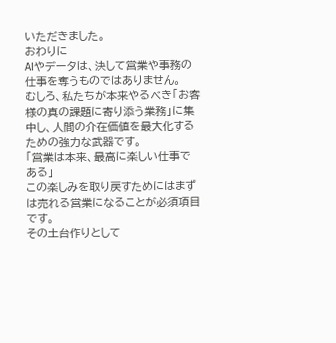いただきました。
おわりに
AIやデータは、決して営業や事務の仕事を奪うものではありません。
むしろ、私たちが本来やるべき「お客様の真の課題に寄り添う業務」に集中し、人間の介在価値を最大化するための強力な武器です。
「営業は本来、最高に楽しい仕事である」
この楽しみを取り戻すためにはまずは売れる営業になることが必須項目です。
その土台作りとして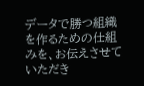データで勝つ組織を作るための仕組みを、お伝えさせていただき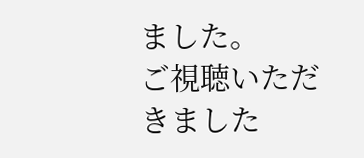ました。
ご視聴いただきました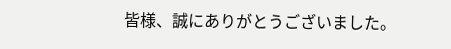皆様、誠にありがとうございました。